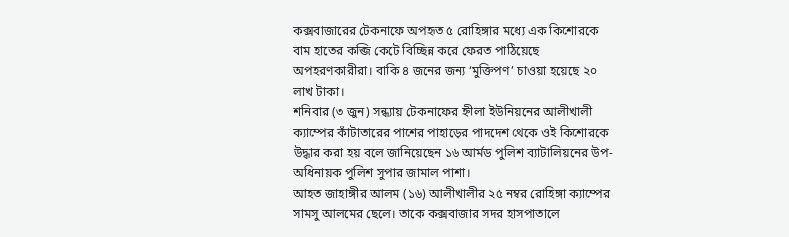কক্সবাজারের টেকনাফে অপহৃত ৫ রোহিঙ্গার মধ্যে এক কিশোরকে বাম হাতের কব্জি কেটে বিচ্ছিন্ন করে ফেরত পাঠিয়েছে অপহরণকারীরা। বাকি ৪ জনের জন্য ‘মুক্তিপণ’ চাওয়া হয়েছে ২০ লাখ টাকা।
শনিবার (৩ জুন) সন্ধ্যায় টেকনাফের হ্নীলা ইউনিয়নের আলীখালী ক্যাম্পের কাঁটাতারের পাশের পাহাড়ের পাদদেশ থেকে ওই কিশোরকে উদ্ধার করা হয় বলে জানিয়েছেন ১৬ আর্মড পুলিশ ব্যাটালিয়নের উপ-অধিনায়ক পুলিশ সুপার জামাল পাশা।
আহত জাহাঙ্গীর আলম (১৬) আলীখালীর ২৫ নম্বর রোহিঙ্গা ক্যাম্পের সামসু আলমের ছেলে। তাকে কক্সবাজার সদর হাসপাতালে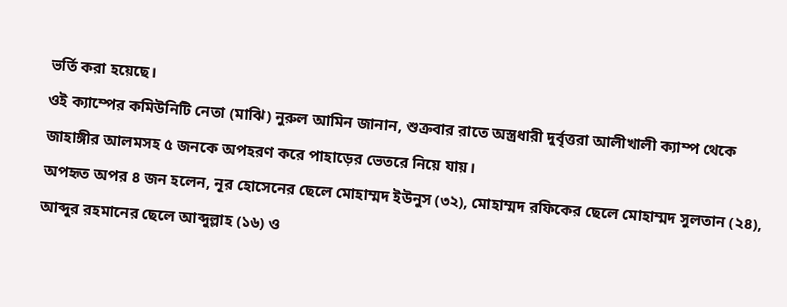ভর্তি করা হয়েছে।
ওই ক্যাম্পের কমিউনিটি নেতা (মাঝি) নুরুল আমিন জানান, শুক্রবার রাতে অস্ত্রধারী দুর্বৃত্তরা আলীখালী ক্যাম্প থেকে জাহাঙ্গীর আলমসহ ৫ জনকে অপহরণ করে পাহাড়ের ভেতরে নিয়ে যায়।
অপহৃত অপর ৪ জন হলেন, নূর হোসেনের ছেলে মোহাম্মদ ইউনুস (৩২), মোহাম্মদ রফিকের ছেলে মোহাম্মদ সুলতান (২৪), আব্দুর রহমানের ছেলে আব্দুল্লাহ (১৬) ও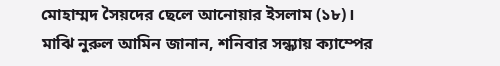মোহাম্মদ সৈয়দের ছেলে আনোয়ার ইসলাম (১৮)।
মাঝি নুরুল আমিন জানান, শনিবার সন্ধ্যায় ক্যাম্পের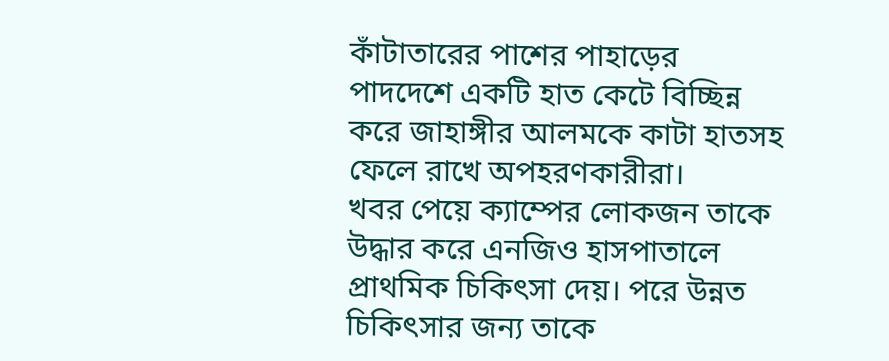কাঁটাতারের পাশের পাহাড়ের পাদদেশে একটি হাত কেটে বিচ্ছিন্ন করে জাহাঙ্গীর আলমকে কাটা হাতসহ ফেলে রাখে অপহরণকারীরা।
খবর পেয়ে ক্যাম্পের লোকজন তাকে উদ্ধার করে এনজিও হাসপাতালে প্রাথমিক চিকিৎসা দেয়। পরে উন্নত চিকিৎসার জন্য তাকে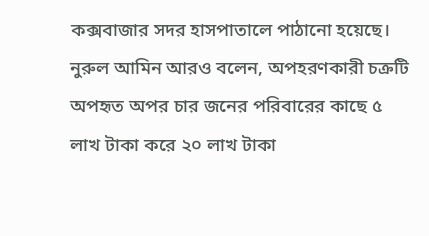কক্সবাজার সদর হাসপাতালে পাঠানো হয়েছে।
নুরুল আমিন আরও বলেন, অপহরণকারী চক্রটি অপহৃত অপর চার জনের পরিবারের কাছে ৫ লাখ টাকা করে ২০ লাখ টাকা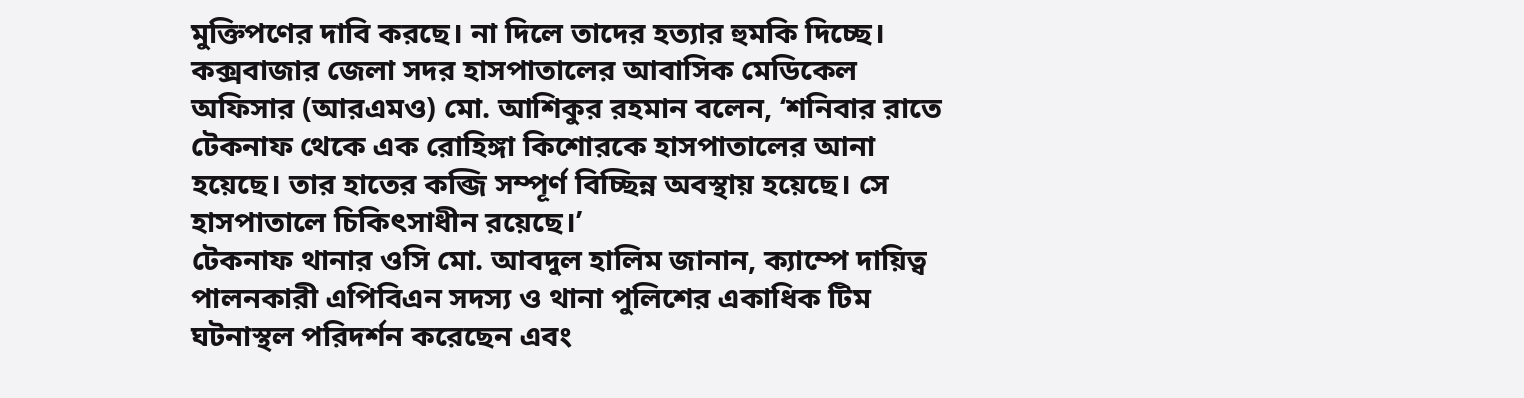মুক্তিপণের দাবি করছে। না দিলে তাদের হত্যার হুমকি দিচ্ছে।
কক্সবাজার জেলা সদর হাসপাতালের আবাসিক মেডিকেল অফিসার (আরএমও) মো. আশিকুর রহমান বলেন, ‘শনিবার রাতে টেকনাফ থেকে এক রোহিঙ্গা কিশোরকে হাসপাতালের আনা হয়েছে। তার হাতের কব্জি সম্পূর্ণ বিচ্ছিন্ন অবস্থায় হয়েছে। সে হাসপাতালে চিকিৎসাধীন রয়েছে।’
টেকনাফ থানার ওসি মো. আবদুল হালিম জানান, ক্যাম্পে দায়িত্ব পালনকারী এপিবিএন সদস্য ও থানা পুলিশের একাধিক টিম ঘটনাস্থল পরিদর্শন করেছেন এবং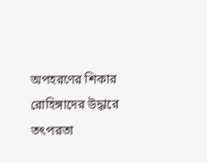অপহরণের শিকার রোহিঙ্গাদের উদ্ধারে তৎপরতা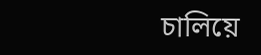চালিয়ে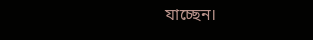যাচ্ছেন।